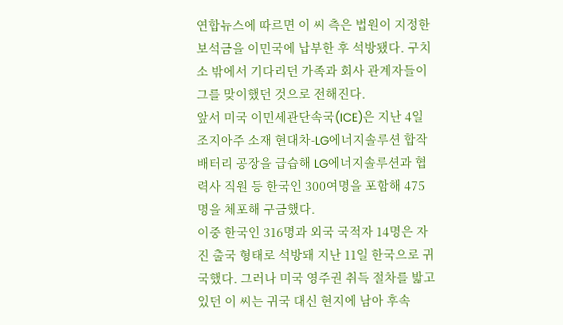연합뉴스에 따르면 이 씨 측은 법원이 지정한 보석금을 이민국에 납부한 후 석방됐다. 구치소 밖에서 기다리던 가족과 회사 관계자들이 그를 맞이했던 것으로 전해진다.
앞서 미국 이민세관단속국(ICE)은 지난 4일 조지아주 소재 현대차-LG에너지솔루션 합작 배터리 공장을 급습해 LG에너지솔루션과 협력사 직원 등 한국인 300여명을 포함해 475명을 체포해 구금했다.
이중 한국인 316명과 외국 국적자 14명은 자진 출국 형태로 석방돼 지난 11일 한국으로 귀국했다. 그러나 미국 영주권 취득 절차를 밟고 있던 이 씨는 귀국 대신 현지에 남아 후속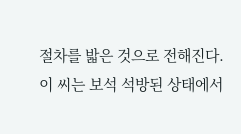절차를 밟은 것으로 전해진다.
이 씨는 보석 석방된 상태에서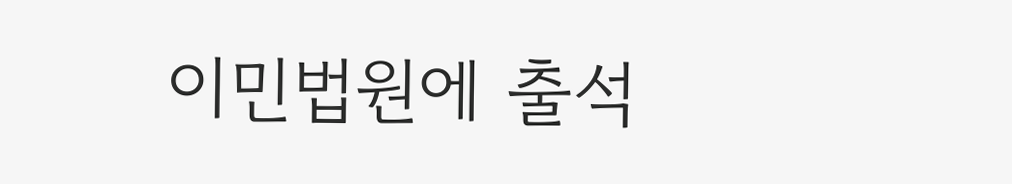이민법원에 출석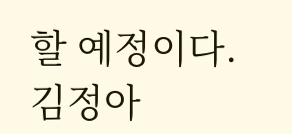할 예정이다.
김정아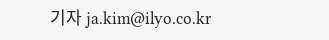기자 ja.kim@ilyo.co.kr